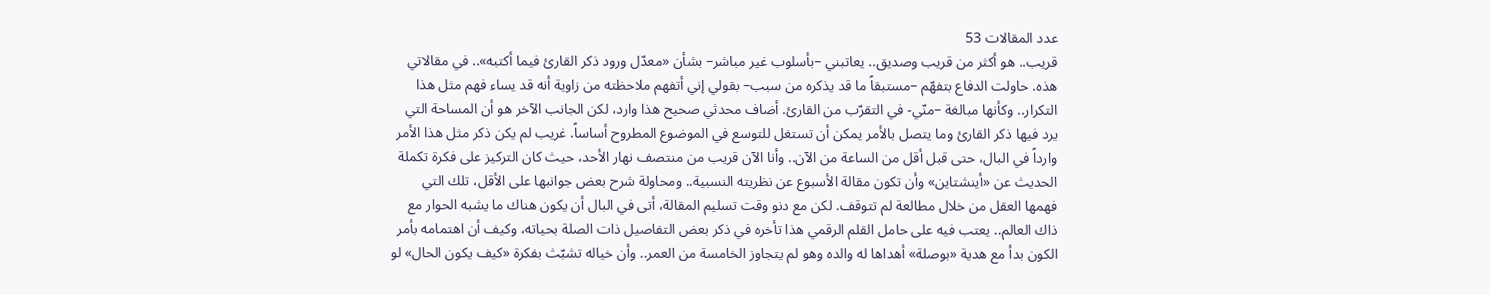عدد المقالات 53
قريب.. هو أكثر من قريب وصديق.. يعاتبني –بأسلوب غير مباشر– بشأن «معدّل ورود ذكر القارئ فيما أكتبه».. في مقالاتي هذه. حاولت الدفاع بتفهّم –مستبقاً ما قد يذكره من سبب– بقولي إني أتفهم ملاحظته من زاوية أنه قد يساء فهم مثل هذا التكرار.. وكأنها مبالغة –منّي- في التقرّب من القارئ. أضاف محدثي صحيح هذا وارد، لكن الجانب الآخر هو أن المساحة التي يرد فيها ذكر القارئ وما يتصل بالأمر يمكن أن تستغل للتوسع في الموضوع المطروح أساساً. غريب لم يكن ذكر مثل هذا الأمر وارداً في البال، حتى قبل أقل من الساعة من الآن.. وأنا الآن قريب من منتصف نهار الأحد، حيث كان التركيز على فكرة تكملة الحديث عن «أينشتاين» وأن تكون مقالة الأسبوع عن نظريته النسبية.. ومحاولة شرح بعض جوانبها على الأقل، تلك التي فهمها العقل من خلال مطالعة لم تتوقف. لكن مع دنو وقت تسليم المقالة، أتى في البال أن يكون هناك ما يشبه الحوار مع ذاك العالم.. يعتب فيه على حامل القلم الرقمي هذا تأخره في ذكر بعض التفاصيل ذات الصلة بحياته، وكيف أن اهتمامه بأمر الكون بدأ مع هدية «بوصلة» أهداها له والده وهو لم يتجاوز الخامسة من العمر.. وأن خياله تشبّث بفكرة «كيف يكون الحال» لو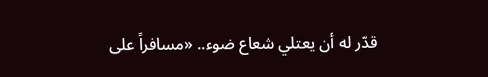قدّر له أن يعتلي شعاع ضوء.. «مسافراً على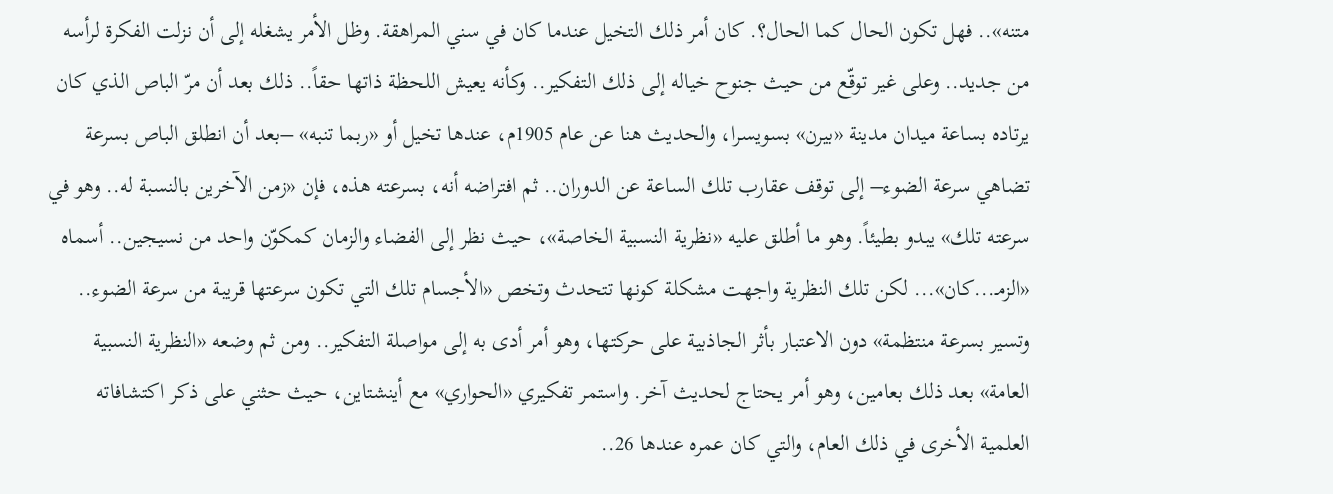متنه».. فهل تكون الحال كما الحال؟. كان أمر ذلك التخيل عندما كان في سني المراهقة. وظل الأمر يشغله إلى أن نزلت الفكرة لرأسه من جديد.. وعلى غير توقّع من حيث جنوح خياله إلى ذلك التفكير.. وكأنه يعيش اللحظة ذاتها حقاً.. ذلك بعد أن مرّ الباص الذي كان يرتاده بساعة ميدان مدينة «بيرن» بسويسرا، والحديث هنا عن عام 1905م، عندها تخيل أو «ربما تنبه» –بعد أن انطلق الباص بسرعة تضاهي سرعة الضوء– إلى توقف عقارب تلك الساعة عن الدوران.. ثم افتراضه أنه، بسرعته هذه، فإن «زمن الآخرين بالنسبة له.. وهو في سرعته تلك» يبدو بطيئاً. وهو ما أطلق عليه «نظرية النسبية الخاصة»، حيث نظر إلى الفضاء والزمان كمكوّن واحد من نسيجين.. أسماه «الزمـ...كان»... لكن تلك النظرية واجهت مشكلة كونها تتحدث وتخص «الأجسام تلك التي تكون سرعتها قريبة من سرعة الضوء.. وتسير بسرعة منتظمة» دون الاعتبار بأثر الجاذبية على حركتها، وهو أمر أدى به إلى مواصلة التفكير.. ومن ثم وضعه «النظرية النسبية العامة» بعد ذلك بعامين، وهو أمر يحتاج لحديث آخر. واستمر تفكيري «الحواري» مع أينشتاين، حيث حثني على ذكر اكتشافاته العلمية الأخرى في ذلك العام، والتي كان عمره عندها 26..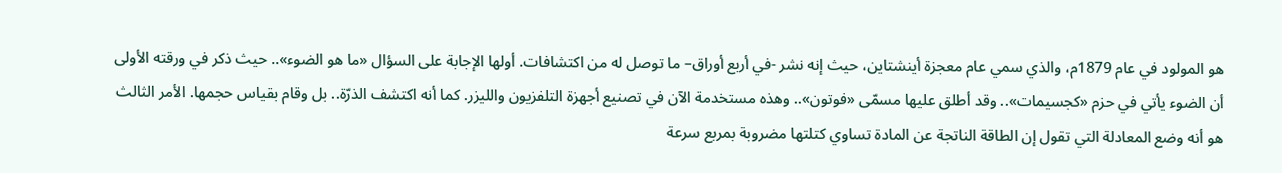هو المولود في عام 1879م، والذي سمي عام معجزة أينشتاين، حيث إنه نشر -في أربع أوراق– ما توصل له من اكتشافات. أولها الإجابة على السؤال «ما هو الضوء».. حيث ذكر في ورقته الأولى أن الضوء يأتي في حزم «كجسيمات».. وقد أطلق عليها مسمّى «فوتون».. وهذه مستخدمة الآن في تصنيع أجهزة التلفزيون والليزر. كما أنه اكتشف الذرّة.. بل وقام بقياس حجمها. الأمر الثالث هو أنه وضع المعادلة التي تقول إن الطاقة الناتجة عن المادة تساوي كتلتها مضروبة بمربع سرعة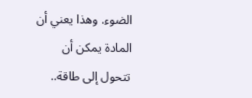الضوء. وهذا يعني أن المادة يمكن أن تتحول إلى طاقة..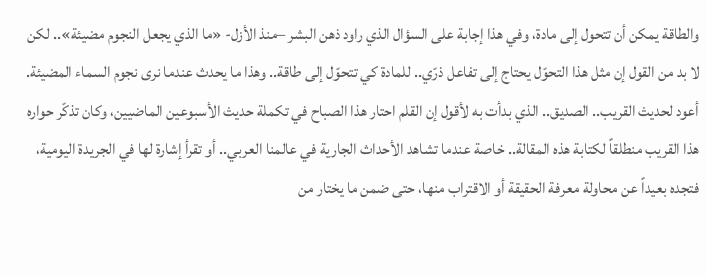والطاقة يمكن أن تتحول إلى مادة، وفي هذا إجابة على السؤال الذي راود ذهن البشر –منذ الأزل- «ما الذي يجعل النجوم مضيئة».. لكن لا بد من القول إن مثل هذا التحوّل يحتاج إلى تفاعل ذرّي.. للمادة كي تتحوّل إلى طاقة.. وهذا ما يحدث عندما نرى نجوم السماء المضيئة. أعود لحديث القريب.. الصديق.. الذي بدأت به لأقول إن القلم احتار هذا الصباح في تكملة حديث الأسبوعين الماضيين، وكان تذكّر حواره هذا القريب منطلقاً لكتابة هذه المقالة.. خاصة عندما تشاهد الأحداث الجارية في عالمنا العربي.. أو تقرأ إشارة لها في الجريدة اليومية، فتجده بعيداً عن محاولة معرفة الحقيقة أو الاقتراب منها، حتى ضمن ما يختار من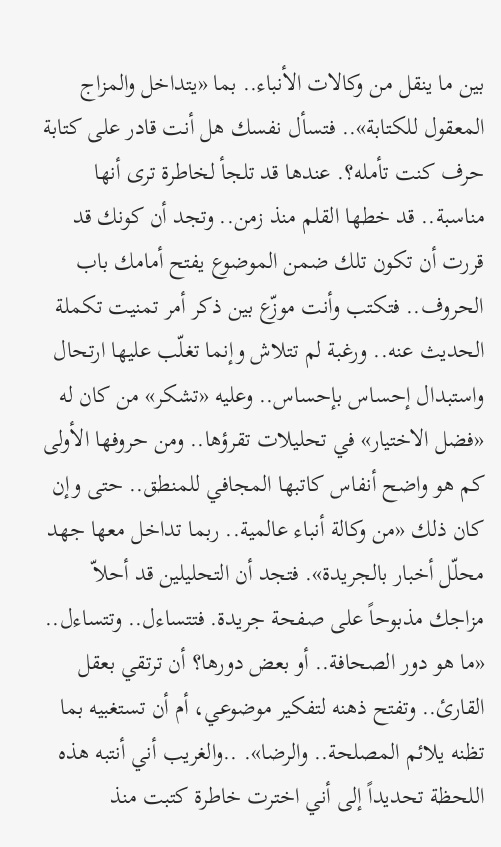بين ما ينقل من وكالات الأنباء.. بما «يتداخل والمزاج المعقول للكتابة».. فتسأل نفسك هل أنت قادر على كتابة حرف كنت تأمله؟. عندها قد تلجأ لخاطرة ترى أنها مناسبة.. قد خطها القلم منذ زمن.. وتجد أن كونك قد قررت أن تكون تلك ضمن الموضوع يفتح أمامك باب الحروف.. فتكتب وأنت موزّع بين ذكر أمر تمنيت تكملة الحديث عنه.. ورغبة لم تتلاش وإنما تغلّب عليها ارتحال واستبدال إحساس بإحساس.. وعليه «تشكر» من كان له «فضل الاختيار» في تحليلات تقرؤها.. ومن حروفها الأولى كم هو واضح أنفاس كاتبها المجافي للمنطق.. حتى وإن كان ذلك «من وكالة أنباء عالمية.. ربما تداخل معها جهد محلّل أخبار بالجريدة». فتجد أن التحليلين قد أحلاّ مزاجك مذبوحاً على صفحة جريدة. فتتساءل.. وتتساءل.. «ما هو دور الصحافة.. أو بعض دورها؟ أن ترتقي بعقل القارئ.. وتفتح ذهنه لتفكير موضوعي، أم أن تستغبيه بما تظنه يلائم المصلحة.. والرضا». ..والغريب أني أنتبه هذه اللحظة تحديداً إلى أني اخترت خاطرة كتبت منذ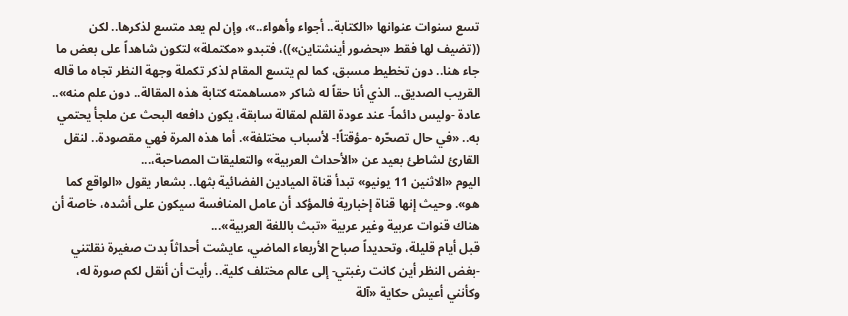تسع سنوات عنوانها «الكتابة.. أجواء وأهواء..»، وإن لم يعد متسع لذكرها.. لكن ((تضيف لها فقط «بحضور أينشتاين»))، فتبدو «مكتملة» لتكون شاهداً على بعض ما جاء هنا.. دون تخطيط مسبق، كما لم يتسع المقام لذكر تكملة وجهة النظر تجاه ما قاله القريب الصديق.. الذي أنا حقاً له شاكر «مساهمته كتابة هذه المقالة.. دون علم منه»..
عادة -وليس دائماً- عند عودة القلم لمقالة سابقة، يكون دافعه البحث عن ملجأ يحتمي به.. «في حال تصحّره -مؤقتاً!- لأسباب مختلفة». أما هذه المرة فهي مقصودة.. لنقل القارئ لشاطئ بعيد عن «الأحداث العربية» والتعليقات المصاحبة،...
اليوم «الاثنين 11 يونيو» تبدأ قناة الميادين الفضائية بثها.. بشعار يقول «الواقع كما هو». وحيث إنها قناة إخبارية فالمؤكد أن عامل المنافسة سيكون على أشده، خاصة أن هناك قنوات عربية وغير عربية «تبث باللغة العربية»...
قبل أيام قليلة، وتحديداً صباح الأربعاء الماضي، عايشت أحداثاً بدت صغيرة نقلتني -بغض النظر أين كانت رغبتي- إلى عالم مختلف كلية.. رأيت أن أنقل لكم صورة له، وكأنني أعيش حكاية «آلة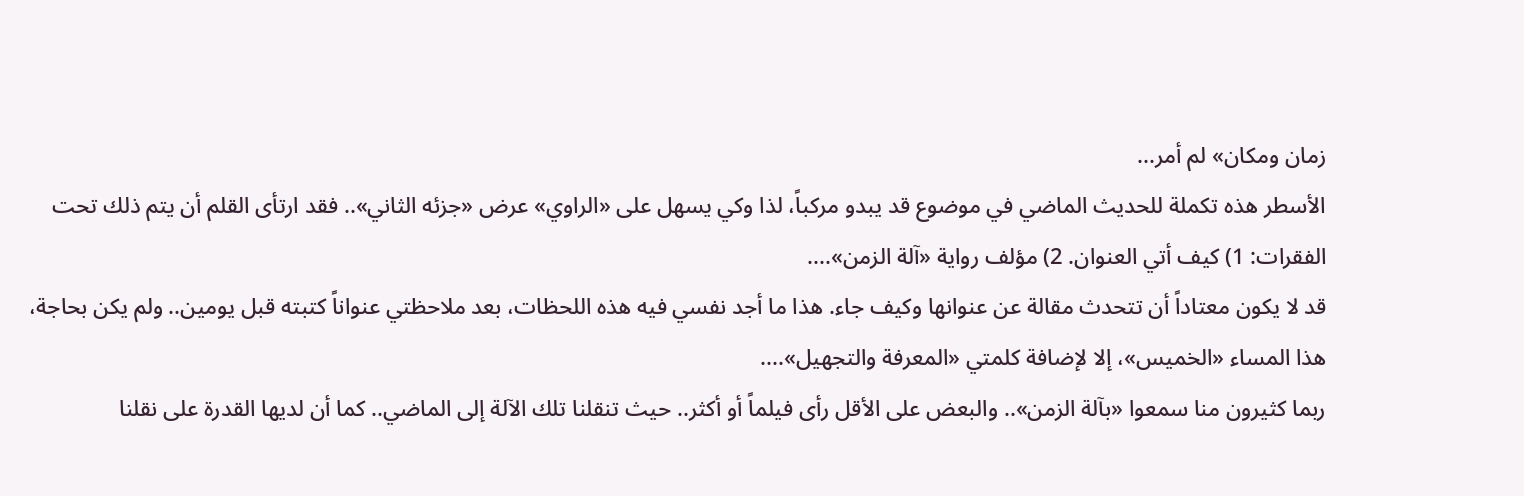زمان ومكان» لم أمر...
الأسطر هذه تكملة للحديث الماضي في موضوع قد يبدو مركباً، لذا وكي يسهل على «الراوي» عرض «جزئه الثاني».. فقد ارتأى القلم أن يتم ذلك تحت الفقرات: 1) كيف أتي العنوان. 2) مؤلف رواية «آلة الزمن»....
قد لا يكون معتاداً أن تتحدث مقالة عن عنوانها وكيف جاء. هذا ما أجد نفسي فيه هذه اللحظات، بعد ملاحظتي عنواناً كتبته قبل يومين.. ولم يكن بحاجة، هذا المساء «الخميس»، إلا لإضافة كلمتي «المعرفة والتجهيل»....
ربما كثيرون منا سمعوا «بآلة الزمن».. والبعض على الأقل رأى فيلماً أو أكثر.. حيث تنقلنا تلك الآلة إلى الماضي.. كما أن لديها القدرة على نقلنا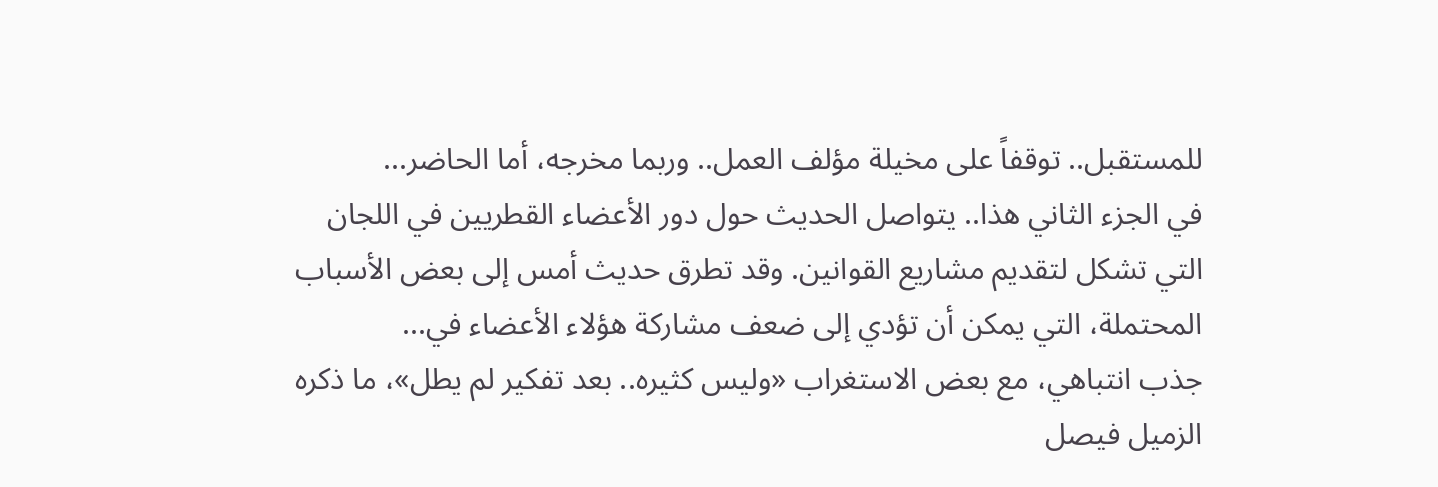للمستقبل.. توقفاً على مخيلة مؤلف العمل.. وربما مخرجه، أما الحاضر...
في الجزء الثاني هذا.. يتواصل الحديث حول دور الأعضاء القطريين في اللجان التي تشكل لتقديم مشاريع القوانين. وقد تطرق حديث أمس إلى بعض الأسباب المحتملة، التي يمكن أن تؤدي إلى ضعف مشاركة هؤلاء الأعضاء في...
جذب انتباهي، مع بعض الاستغراب «وليس كثيره.. بعد تفكير لم يطل»، ما ذكره الزميل فيصل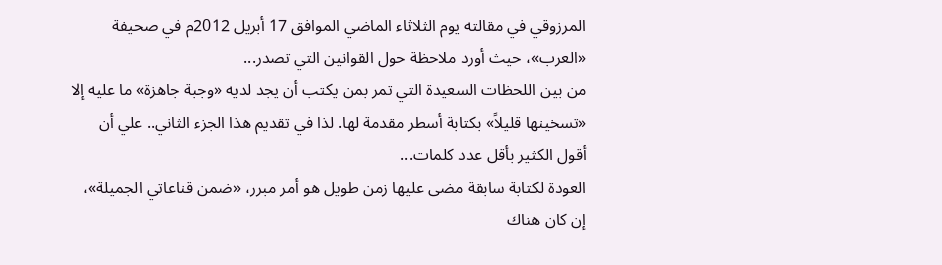المرزوقي في مقالته يوم الثلاثاء الماضي الموافق 17 أبريل 2012م في صحيفة «العرب»، حيث أورد ملاحظة حول القوانين التي تصدر...
من بين اللحظات السعيدة التي تمر بمن يكتب أن يجد لديه «وجبة جاهزة» ما عليه إلا «تسخينها قليلاً» بكتابة أسطر مقدمة لها. لذا في تقديم هذا الجزء الثاني.. علي أن أقول الكثير بأقل عدد كلمات...
العودة لكتابة سابقة مضى عليها زمن طويل هو أمر مبرر، «ضمن قناعاتي الجميلة»، إن كان هناك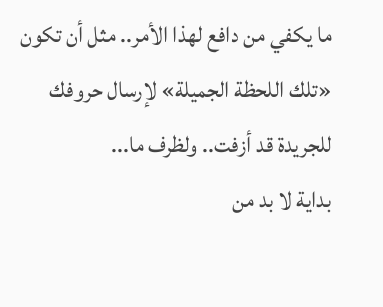ما يكفي من دافع لهذا الأمر.. مثل أن تكون «تلك اللحظة الجميلة» لإرسال حروفك للجريدة قد أزفت.. ولظرف ما...
بداية لا بد من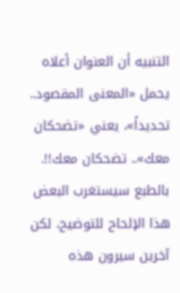التنبيه أن العنوان أعلاه يحمل «المعنى المقصود.. تحديداً»، يعني «تضحكان معك».. تضحكان معك!!. بالطبع سيستغرب البعض هذا الإلحاح للتوضيح، لكن آخرين سيرون هذه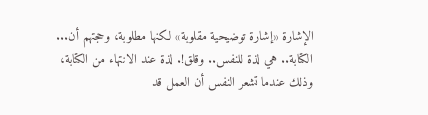الإشارة «إشارة توضيحية مقلوبة» لكنها مطلوبة، وحجتهم أن...
الكتابة.. هي لذة للنفس.. وقلق!. لذة عند الانتهاء من الكتابة، وذلك عندما تشعر النفس أن العمل قد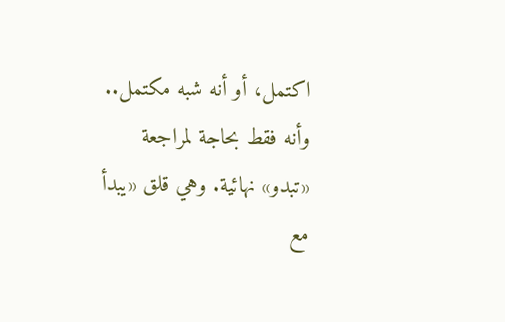اكتمل، أو أنه شبه مكتمل.. وأنه فقط بحاجة لمراجعة «تبدو» نهائية. وهي قلق «يبدأ مع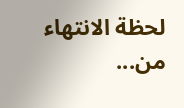لحظة الانتهاء من...